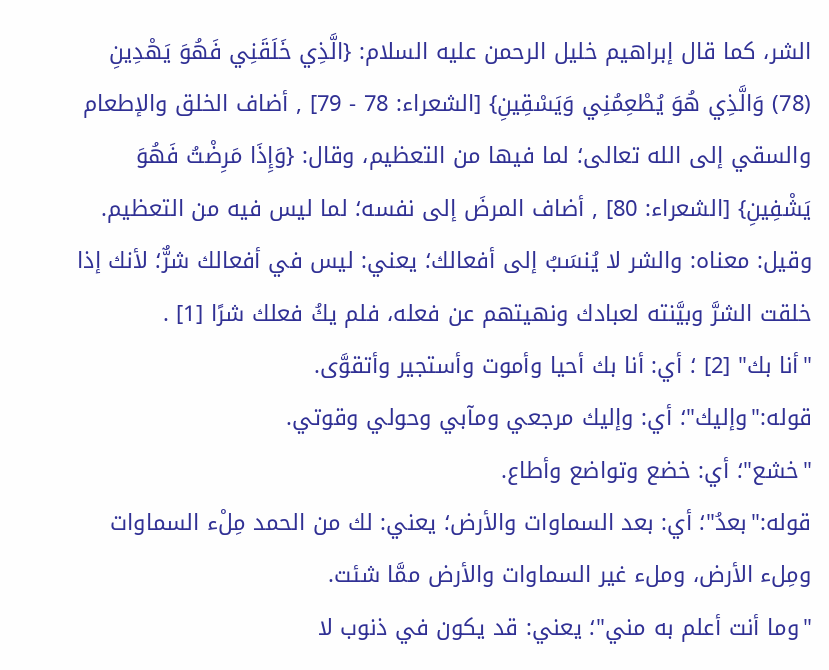الشر، كما قال إبراهيم خليل الرحمن عليه السلام: {الَّذِي خَلَقَنِي فَهُوَ يَهْدِينِ (78) وَالَّذِي هُوَ يُطْعِمُنِي وَيَسْقِينِ} [الشعراء: 78 - 79] , أضاف الخلق والإطعام والسقي إلى الله تعالى؛ لما فيها من التعظيم، وقال: {وَإِذَا مَرِضْتُ فَهُوَ يَشْفِينِ} [الشعراء: 80] , أضاف المرضَ إلى نفسه؛ لما ليس فيه من التعظيم.
وقيل: معناه: والشر لا يُنسَبُ إلى أفعالك؛ يعني: ليس في أفعالك شرٌّ؛ لأنك إذا خلقت الشرَّ وبيَّنته لعبادك ونهيتهم عن فعله، فلم يكُ فعلك شرًا [1] .
"أنا بك" [2] ؛ أي: أنا بك أحيا وأموت وأستجير وأتقوَّى.
قوله:"وإليك"؛ أي: وإليك مرجعي ومآبي وحولي وقوتي.
"خشع"؛ أي: خضع وتواضع وأطاع.
قوله:"بعدُ"؛ أي: بعد السماوات والأرض؛ يعني: لك من الحمد مِلْء السماوات ومِلء الأرض، وملء غير السماوات والأرض ممَّا شئت.
"وما أنت أعلم به مني"؛ يعني: قد يكون في ذنوب لا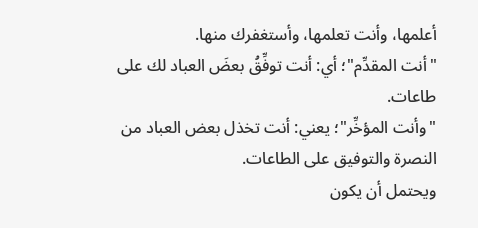أعلمها، وأنت تعلمها، وأستغفرك منها.
"أنت المقدِّم"؛ أي: أنت توفِّقُ بعضَ العباد لك على طاعات.
"وأنت المؤخِّر"؛ يعني: أنت تخذل بعض العباد من النصرة والتوفيق على الطاعات.
ويحتمل أن يكون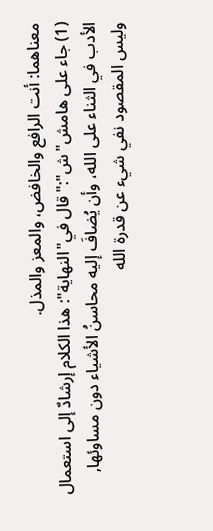معناهما: أنت الرافع والخافض، والمعز والمذل.
(1) جاء على هامش"ش":"قال في"النهاية": هذا الكلام إرشادٌ إلى استعمال الأدب في الثناء على الله، وأن يُضافَ إليه محاسنُ الأشياء دون مساوئها, وليس المقصود نفي شيء عن قدرة الله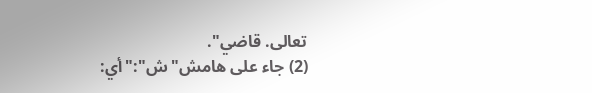تعالى. قاضي".
(2) جاء على هامش"ش":"أي: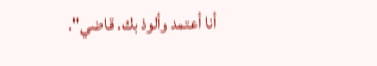أنا أعتمد وألوذ بك. قاضي".